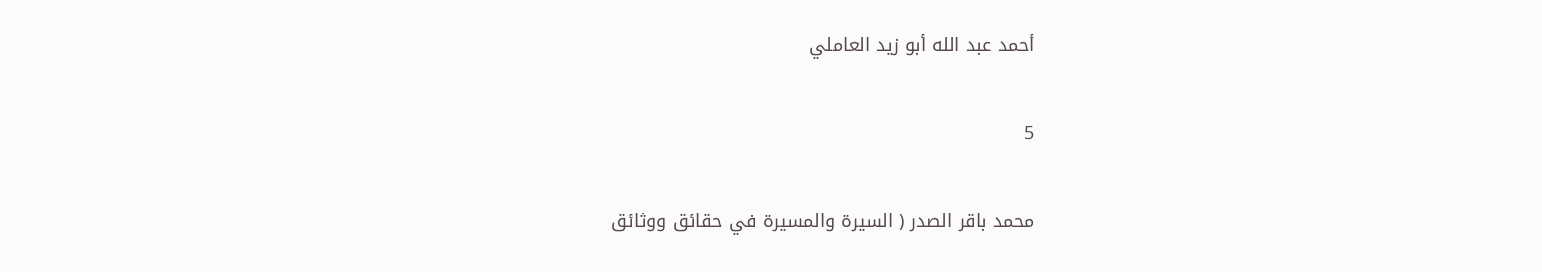أحمد عبد الله أبو زيد العاملي

5

محمد باقر الصدر ( السيرة والمسيرة في حقائق ووثائق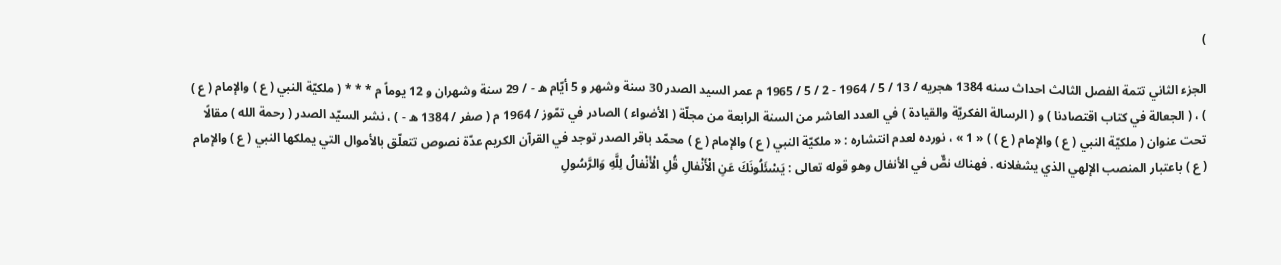)

الجزء الثاني تتمة الفصل الثالث احداث سنه 1384 هجريه / 13 / 5 / 1964 - 2 / 5 / 1965 م عمر السيد الصدر 30 سنة وشهر و 5 أيّام ه - / 29 سنة وشهران و 12 يوماً م * * * ( ملكيّة النبي ( ع ) والإمام ( ع ) ) ، ( الجعالة في كتاب اقتصادنا ) و ( الرسالة الفكريّة والقيادة ) في العدد العاشر من السنة الرابعة من مجلّة ( الأضواء ) الصادر في تمّوز / 1964 م ( صفر / 1384 ه - ) ، نشر السيّد الصدر ( رحمة الله ) مقالًا تحت عنوان ( ملكيّة النبي ( ع ) والإمام ( ع ) ) « 1 » ، نورده لعدم انتشاره : « ملكيّة النبي ( ع ) والإمام ( ع ) محمّد باقر الصدر توجد في القرآن الكريم عدّة نصوص تتعلّق بالأموال التي يملكها النبي ( ع ) والإمام ( ع ) باعتبار المنصب الإلهي الذي يشغلانه . فهناك نصٌّ في الأنفال وهو قوله تعالى : يَسْئَلُونَكَ عَنِ الْأَنْفالِ قُلِ الْأَنْفالُ لِلَّهِ وَالرَّسُولِ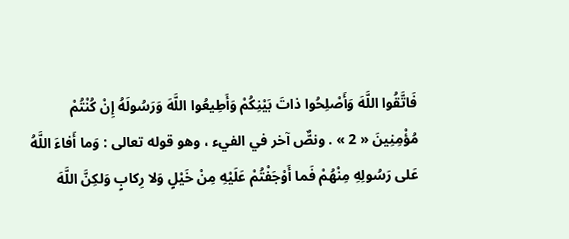فَاتَّقُوا اللَّهَ وَأَصْلِحُوا ذاتَ بَيْنِكُمْ وَأَطِيعُوا اللَّهَ وَرَسُولَهُ إِنْ كُنْتُمْ مُؤْمِنِينَ « 2 » . ونصٌّ آخر في الفيء ، وهو قوله تعالى : وَما أَفاءَ اللَّهُ عَلى رَسُولِهِ مِنْهُمْ فَما أَوْجَفْتُمْ عَلَيْهِ مِنْ خَيْلٍ وَلا رِكابٍ وَلكِنَّ اللَّهَ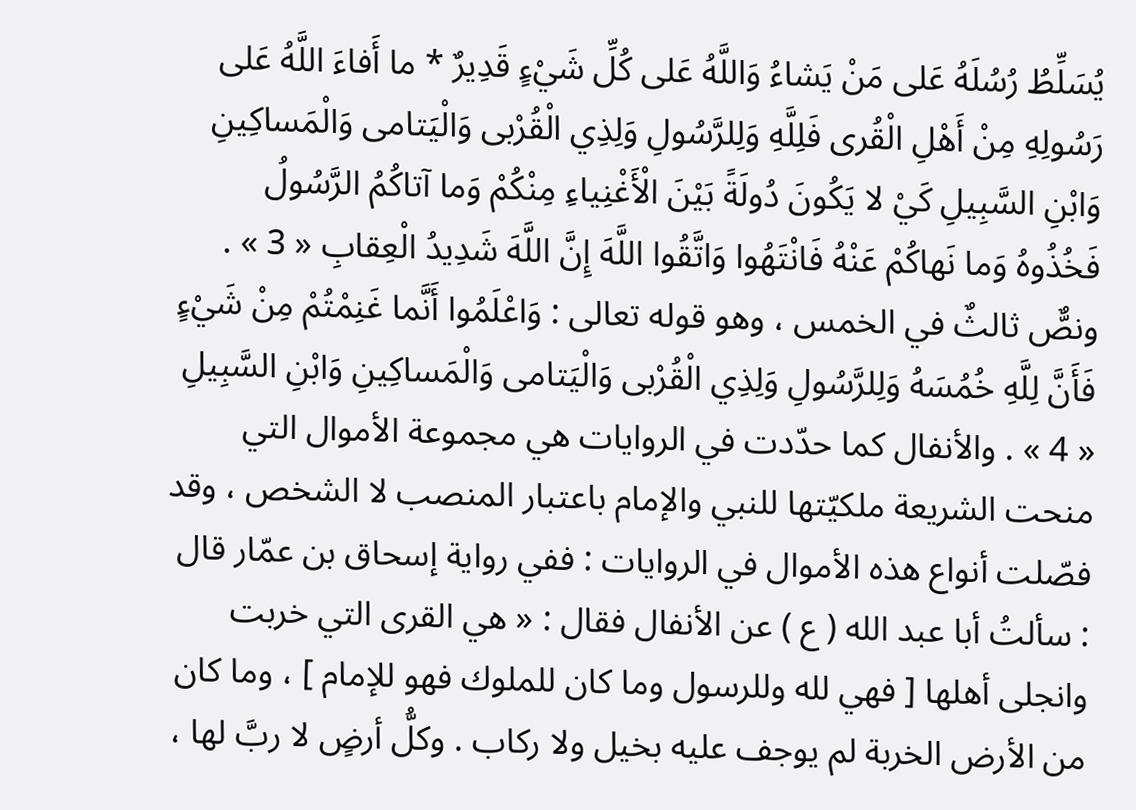يُسَلِّطُ رُسُلَهُ عَلى مَنْ يَشاءُ وَاللَّهُ عَلى كُلِّ شَيْءٍ قَدِيرٌ * ما أَفاءَ اللَّهُ عَلى رَسُولِهِ مِنْ أَهْلِ الْقُرى فَلِلَّهِ وَلِلرَّسُولِ وَلِذِي الْقُرْبى وَالْيَتامى وَالْمَساكِينِ وَابْنِ السَّبِيلِ كَيْ لا يَكُونَ دُولَةً بَيْنَ الْأَغْنِياءِ مِنْكُمْ وَما آتاكُمُ الرَّسُولُ فَخُذُوهُ وَما نَهاكُمْ عَنْهُ فَانْتَهُوا وَاتَّقُوا اللَّهَ إِنَّ اللَّهَ شَدِيدُ الْعِقابِ « 3 » . ونصٌّ ثالثٌ في الخمس ، وهو قوله تعالى : وَاعْلَمُوا أَنَّما غَنِمْتُمْ مِنْ شَيْءٍ فَأَنَّ لِلَّهِ خُمُسَهُ وَلِلرَّسُولِ وَلِذِي الْقُرْبى وَالْيَتامى وَالْمَساكِينِ وَابْنِ السَّبِيلِ « 4 » . والأنفال كما حدّدت في الروايات هي مجموعة الأموال التي منحت الشريعة ملكيّتها للنبي والإمام باعتبار المنصب لا الشخص ، وقد فصّلت أنواع هذه الأموال في الروايات : ففي رواية إسحاق بن عمّار قال : سألتُ أبا عبد الله ( ع ) عن الأنفال فقال : « هي القرى التي خربت وانجلى أهلها [ فهي لله وللرسول وما كان للملوك فهو للإمام ] ، وما كان من الأرض الخربة لم يوجف عليه بخيل ولا ركاب . وكلُّ أرضٍ لا ربَّ لها ،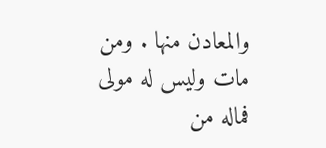والمعادن منها . ومن مات وليس له مولى فماله من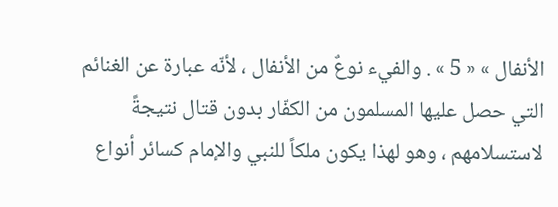الأنفال » « 5 » . والفيء نوعٌ من الأنفال ، لأنّه عبارة عن الغنائم التي حصل عليها المسلمون من الكفّار بدون قتال نتيجةً لاستسلامهم ، وهو لهذا يكون ملكاً للنبي والإمام كسائر أنواع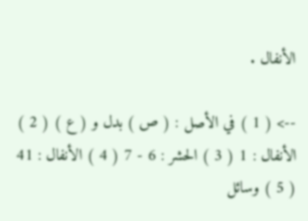الأنفال .

--> ( 1 ) في الأصل : ( ص ) بدل و ( ع ) ( 2 ) الأنفال : 1 ( 3 ) الحشر : 6 - 7 ( 4 ) الأنفال : 41 ( 5 ) وسائل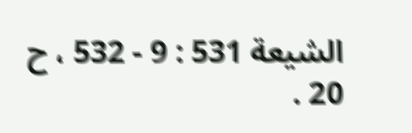الشيعة 531 : 9 - 532 ، ح 20 .